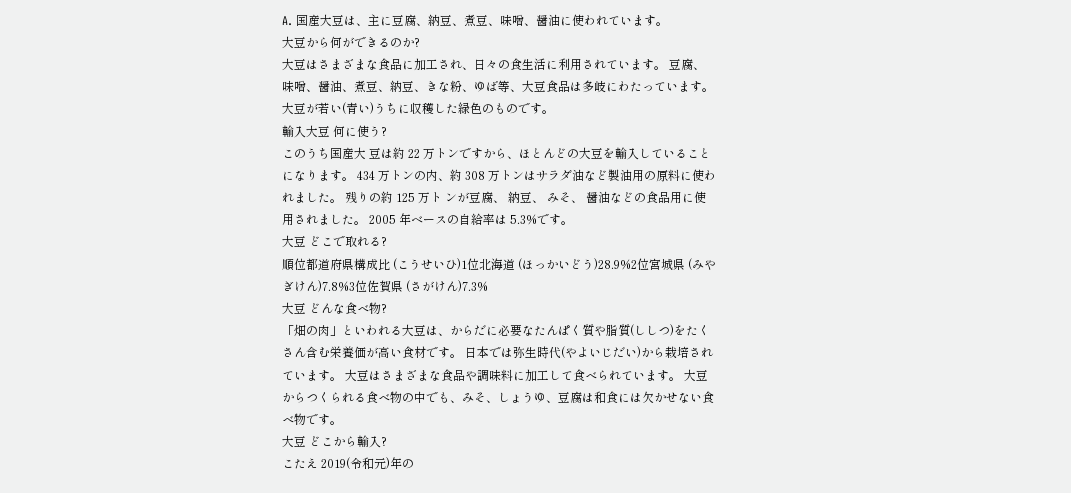A. 国産大豆は、主に豆腐、納豆、煮豆、味噌、醤油に使われています。
大豆から何ができるのか?
大豆はさまざまな食品に加工され、日々の食生活に利用されています。 豆腐、味噌、醤油、煮豆、納豆、きな粉、ゆば等、大豆食品は多岐にわたっています。 大豆が若い(青い)うちに収穫した緑色のものです。
輸入大豆 何に使う?
このうち国産大 豆は約 22 万トンですから、ほとんどの大豆を輸入していることになります。 434 万トンの内、約 308 万トンはサラダ油など製油用の原料に使われました。 残りの約 125 万ト ンが豆腐、 納豆、 みそ、 醤油などの食品用に使用されました。 2005 年ベースの自給率は 5.3%です。
大豆 どこで取れる?
順位都道府県構成比 (こうせいひ)1位北海道 (ほっかいどう)28.9%2位宮城県 (みやぎけん)7.8%3位佐賀県 (さがけん)7.3%
大豆 どんな食べ物?
「畑の肉」といわれる大豆は、からだに必要なたんぱく質や脂質(ししつ)をたくさん含む栄養価が高い食材です。 日本では弥生時代(やよいじだい)から栽培されています。 大豆はさまざまな食品や調味料に加工して食べられています。 大豆からつくられる食べ物の中でも、みそ、しょうゆ、豆腐は和食には欠かせない食べ物です。
大豆 どこから輸入?
こたえ 2019(令和元)年の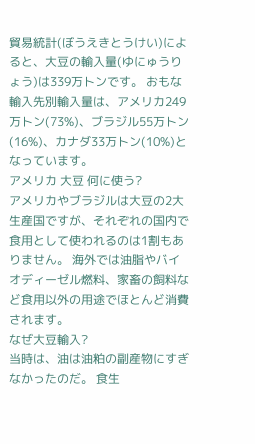貿易統計(ぼうえきとうけい)によると、大豆の輸入量(ゆにゅうりょう)は339万トンです。 おもな輸入先別輸入量は、アメリカ249万トン(73%)、ブラジル55万トン(16%)、カナダ33万トン(10%)となっています。
アメリカ 大豆 何に使う?
アメリカやブラジルは大豆の2大生産国ですが、それぞれの国内で食用として使われるのは1割もありません。 海外では油脂やバイオディーゼル燃料、家畜の飼料など食用以外の用途でほとんど消費されます。
なぜ大豆輸入?
当時は、油は油粕の副産物にすぎなかったのだ。 食生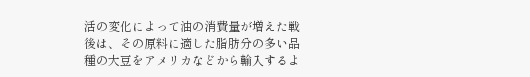活の変化によって油の消費量が増えた戦後は、その原料に適した脂肪分の多い品種の大豆をアメリカなどから輸入するよ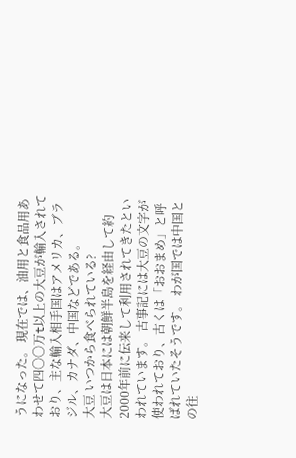うになった。 現在では、油用と食品用あわせて四〇〇万t以上の大豆が輸入されており、主な輸入相手国はアメリカ、ブラジル、カナダ、中国などである。
大豆 いつから食べられている?
大豆は日本には朝鮮半島を経由して約2000年前に伝来して利用されてきたといわれています。 古事記には大豆の文字が使われており、古くは「おおまめ」と呼ばれていたそうです。 わが国では中国との往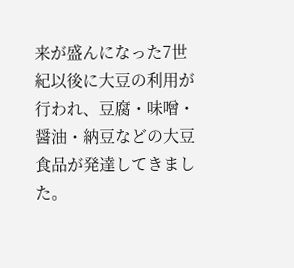来が盛んになった7世紀以後に大豆の利用が行われ、豆腐・味噌・醤油・納豆などの大豆食品が発達してきました。